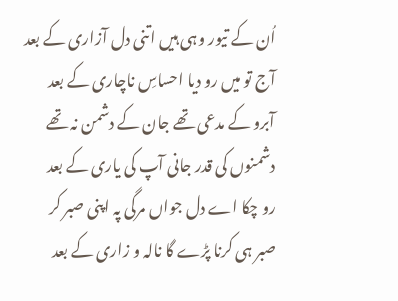اُن کے تیور وہی ہیں اتنی دل آزاری کے بعد
آج تو میں رو دیا احساسِ ناچاری کے بعد
آبرو کے مدعی تھے جان کے دشمن نہ تھے
دشمنوں کی قدر جانی آپ کی یاری کے بعد
رو چکا اے دل جواں مرگی پہ اپنی صبر کر
صبر ہی کرنا پڑے گا نالہ و زاری کے بعد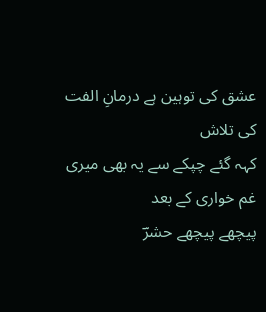عشق کی توہین ہے درمانِ الفت کی تلاش
کہہ گئے چپکے سے یہ بھی میری غم خواری کے بعد
پیچھے پیچھے حشرؔ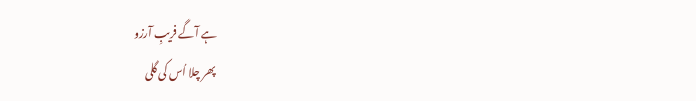ہے آگے فریبِ آرزو
پھر چلا اُس کی گلی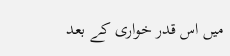میں اس قدر خواری کے بعد